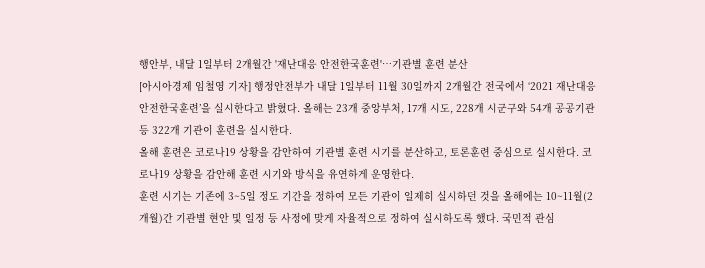행안부, 내달 1일부터 2개월간 '재난대응 안전한국훈련'…기관별 훈련 분산
[아시아경제 임철영 기자] 행정안전부가 내달 1일부터 11월 30일까지 2개월간 전국에서 ‘2021 재난대응 안전한국훈련’을 실시한다고 밝혔다. 올해는 23개 중앙부처, 17개 시도, 228개 시군구와 54개 공공기관 등 322개 기관이 훈련을 실시한다.
올해 훈련은 코로나19 상황을 감안하여 기관별 훈련 시기를 분산하고, 토론훈련 중심으로 실시한다. 코로나19 상황을 감안해 훈련 시기와 방식을 유연하게 운영한다.
훈련 시기는 기존에 3~5일 정도 기간을 정하여 모든 기관이 일제히 실시하던 것을 올해에는 10~11월(2개월)간 기관별 현안 및 일정 등 사정에 맞게 자율적으로 정하여 실시하도록 했다. 국민적 관심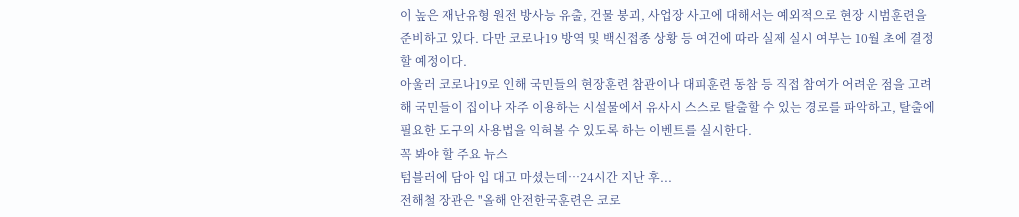이 높은 재난유형 원전 방사능 유출, 건물 붕괴, 사업장 사고에 대해서는 예외적으로 현장 시범훈련을 준비하고 있다. 다만 코로나19 방역 및 백신접종 상황 등 여건에 따라 실제 실시 여부는 10월 초에 결정할 예정이다.
아울러 코로나19로 인해 국민들의 현장훈련 참관이나 대피훈련 동참 등 직접 참여가 어려운 점을 고려해 국민들이 집이나 자주 이용하는 시설물에서 유사시 스스로 탈출할 수 있는 경로를 파악하고, 탈출에 필요한 도구의 사용법을 익혀볼 수 있도록 하는 이벤트를 실시한다.
꼭 봐야 할 주요 뉴스
텀블러에 담아 입 대고 마셨는데…24시간 지난 후...
전해철 장관은 "올해 안전한국훈련은 코로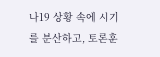나19 상황 속에 시기를 분산하고, 토론훈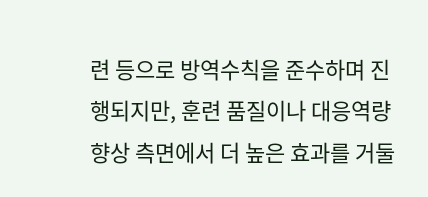련 등으로 방역수칙을 준수하며 진행되지만, 훈련 품질이나 대응역량 향상 측면에서 더 높은 효과를 거둘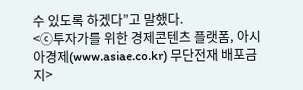수 있도록 하겠다”고 말했다.
<ⓒ투자가를 위한 경제콘텐츠 플랫폼, 아시아경제(www.asiae.co.kr) 무단전재 배포금지>